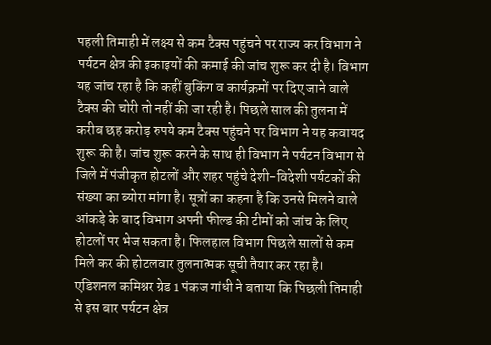पहली तिमाही में लक्ष्य से कम टैक्स पहुंचने पर राज्य कर विभाग ने पर्यटन क्षेत्र की इकाइयों की कमाई की जांच शुरू कर दी है। विभाग यह जांच रहा है कि कहीं बुकिंग व कार्यक्रमों पर दिए जाने वाले टैक्स की चोरी तो नहीं की जा रही है। पिछले साल की तुलना में करीब छह करोड़ रुपये कम टैक्स पहुंचने पर विभाग ने यह कवायद शुरू की है। जांच शुरू करने के साथ ही विभाग ने पर्यटन विभाग से जिले में पंजीकृत होटलों और शहर पहुंचे देशी-विदेशी पर्यटकों की संख्या का ब्योरा मांगा है। सूत्रों का कहना है कि उनसे मिलने वाले आंकड़े के बाद विभाग अपनी फील्ड की टीमों को जांच के लिए होटलों पर भेज सकता है। फिलहाल विभाग पिछले सालों से कम मिले कर की होटलवार तुलनात्मक सूची तैयार कर रहा है। एडिशनल कमिश्नर ग्रेड 1 पंकज गांधी ने बताया कि पिछली तिमाही से इस बार पर्यटन क्षेत्र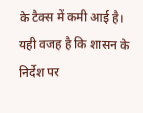के टैक्स में कमी आई है। यही वजह है कि शासन के निर्देश पर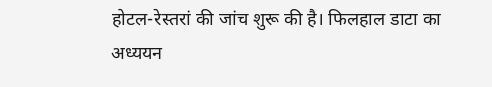होटल-रेस्तरां की जांच शुरू की है। फिलहाल डाटा का अध्ययन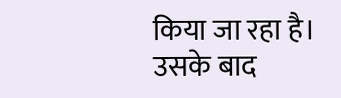किया जा रहा है। उसके बाद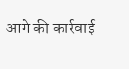आगे की कार्रवाई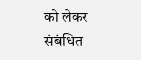को लेकर संबंधित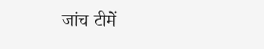जांच टीमें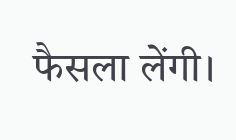फैसला लेंगी।